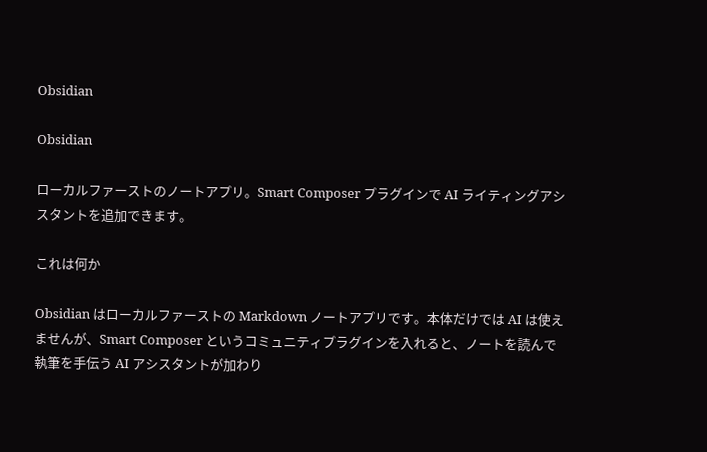Obsidian

Obsidian

ローカルファーストのノートアプリ。Smart Composer プラグインで AI ライティングアシスタントを追加できます。

これは何か

Obsidian はローカルファーストの Markdown ノートアプリです。本体だけでは AI は使えませんが、Smart Composer というコミュニティプラグインを入れると、ノートを読んで執筆を手伝う AI アシスタントが加わり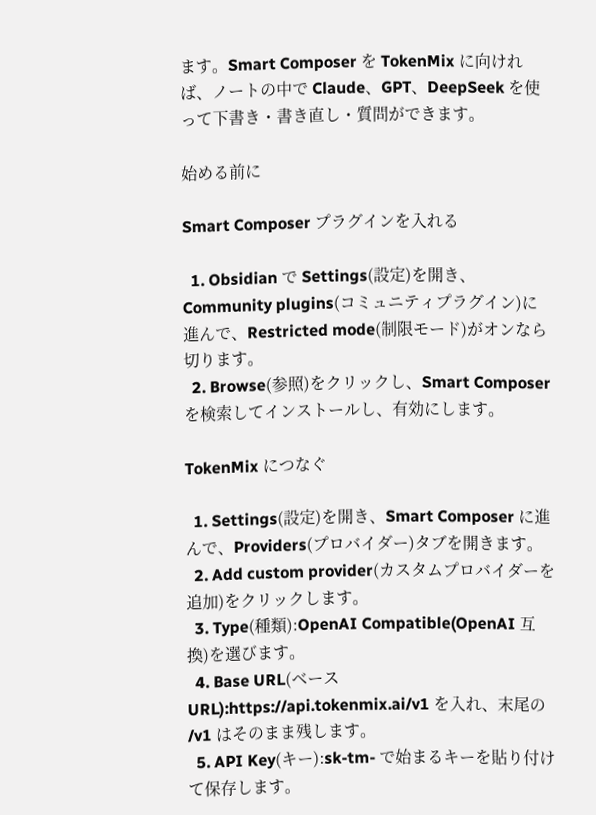ます。Smart Composer を TokenMix に向ければ、ノートの中で Claude、GPT、DeepSeek を使って下書き・書き直し・質問ができます。

始める前に

Smart Composer プラグインを入れる

  1. Obsidian で Settings(設定)を開き、Community plugins(コミュニティプラグイン)に進んで、Restricted mode(制限モード)がオンなら切ります。
  2. Browse(参照)をクリックし、Smart Composer を検索してインストールし、有効にします。

TokenMix につなぐ

  1. Settings(設定)を開き、Smart Composer に進んで、Providers(プロバイダー)タブを開きます。
  2. Add custom provider(カスタムプロバイダーを追加)をクリックします。
  3. Type(種類):OpenAI Compatible(OpenAI 互換)を選びます。
  4. Base URL(ベース URL):https://api.tokenmix.ai/v1 を入れ、末尾の /v1 はそのまま残します。
  5. API Key(キー):sk-tm- で始まるキーを貼り付けて保存します。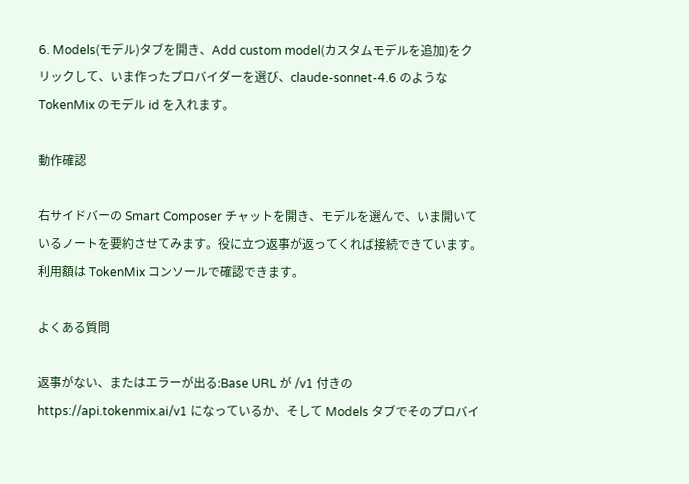6. Models(モデル)タブを開き、Add custom model(カスタムモデルを追加)をクリックして、いま作ったプロバイダーを選び、claude-sonnet-4.6 のような TokenMix のモデル id を入れます。

動作確認

右サイドバーの Smart Composer チャットを開き、モデルを選んで、いま開いているノートを要約させてみます。役に立つ返事が返ってくれば接続できています。利用額は TokenMix コンソールで確認できます。

よくある質問

返事がない、またはエラーが出る:Base URL が /v1 付きの https://api.tokenmix.ai/v1 になっているか、そして Models タブでそのプロバイ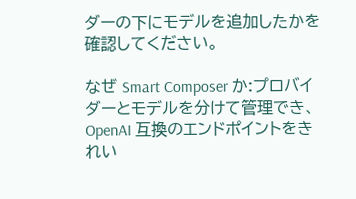ダーの下にモデルを追加したかを確認してください。

なぜ Smart Composer か:プロバイダーとモデルを分けて管理でき、OpenAI 互換のエンドポイントをきれい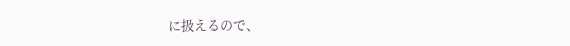に扱えるので、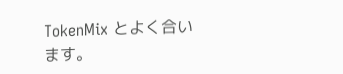TokenMix とよく合います。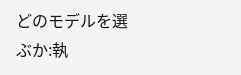どのモデルを選ぶか:執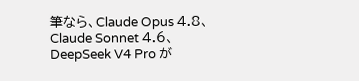筆なら、Claude Opus 4.8、Claude Sonnet 4.6、DeepSeek V4 Pro が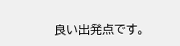良い出発点です。